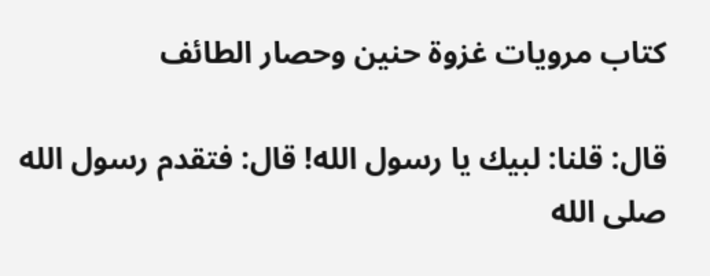كتاب مرويات غزوة حنين وحصار الطائف

قال: قلنا: لبيك يا رسول الله! قال: فتقدم رسول الله صلى الله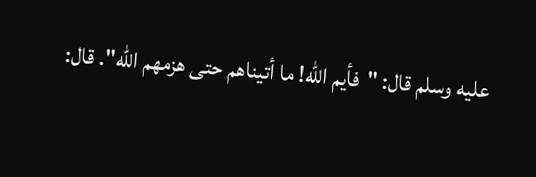عليه وسلم قال: "فأيم الله! ما أتيناهم حتى هزمهم الله". قال: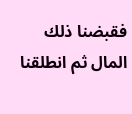فقبضنا ذلك المال ثم انطلقنا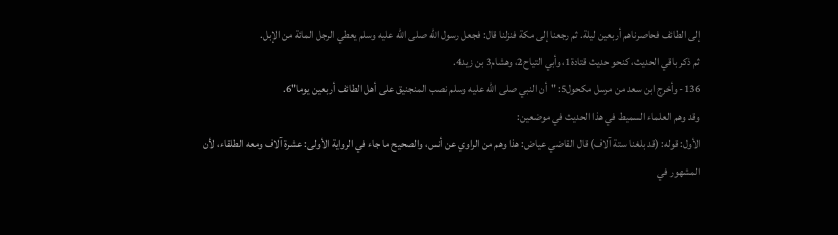إلى الطائف فحاصرناهم أربعين ليلة. ثم رجعنا إلى مكة فنزلنا قال: فجعل رسول الله صلى الله عليه وسلم يعطي الرجل المائة من الإبل.
ثم ذكر باقي الحديث، كنحو حديث قتادة1، وأبي التياح2، وهشام3 بن زيد4.
136- وأخرج ابن سعد من مرسل مكحول5: "أن النبي صلى الله عليه وسلم نصب المنجنيق على أهل الطائف أربعين يوما"6.
وقد وهم العلماء السميط في هذا الحديث في موضعين:
الأول: قوله: (قد بلغنا ستة آلاف) قال القاضي عياض: هذا وهم من الراوي عن أنس، والصحيح ما جاء في الرواية الأولى: عشرة آلاف ومعه الطلقاء، لأن المشهور في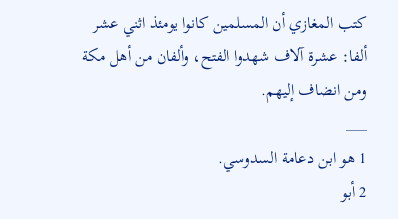كتب المغازي أن المسلمين كانوا يومئذ اثني عشر ألفا: عشرة آلاف شهدوا الفتح، وألفان من أهل مكة ومن انضاف إليهم.
___
1 هو ابن دعامة السدوسي.
2 أبو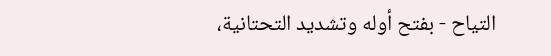التياح - بفتح أوله وتشديد التحتانية،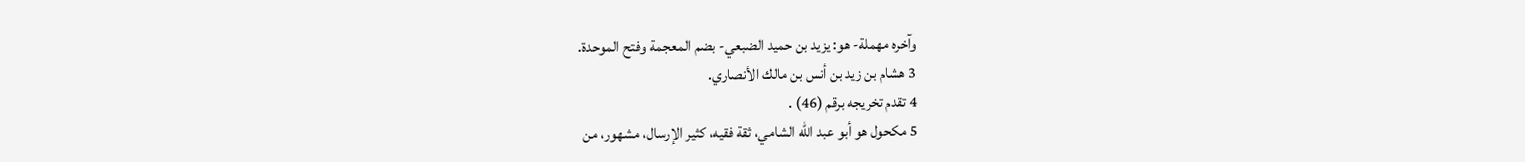وآخره مهملة- هو: يزيد بن حميد الضبعي- بضم المعجمة وفتح الموحدة.
3 هشام بن زيد بن أنس بن مالك الأنصاري.
4 تقدم تخريجه برقم (46) .
5 مكحول هو أبو عبد الله الشامي، ثقة فقيه، كثير الإرسال، مشهور، من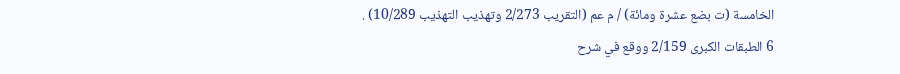الخامسة (ت بضع عشرة ومائة) / م عم (التقريب 2/273 وتهذيب التهذيب 10/289) .
6 الطبقات الكبرى 2/159 ووقع في شرح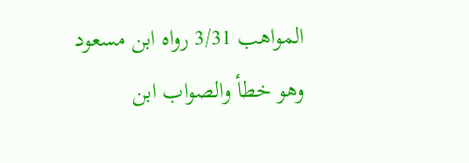المواهب 3/31 رواه ابن مسعود وهو خطأ والصواب ابن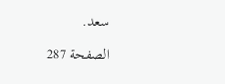سعد.

الصفحة 287